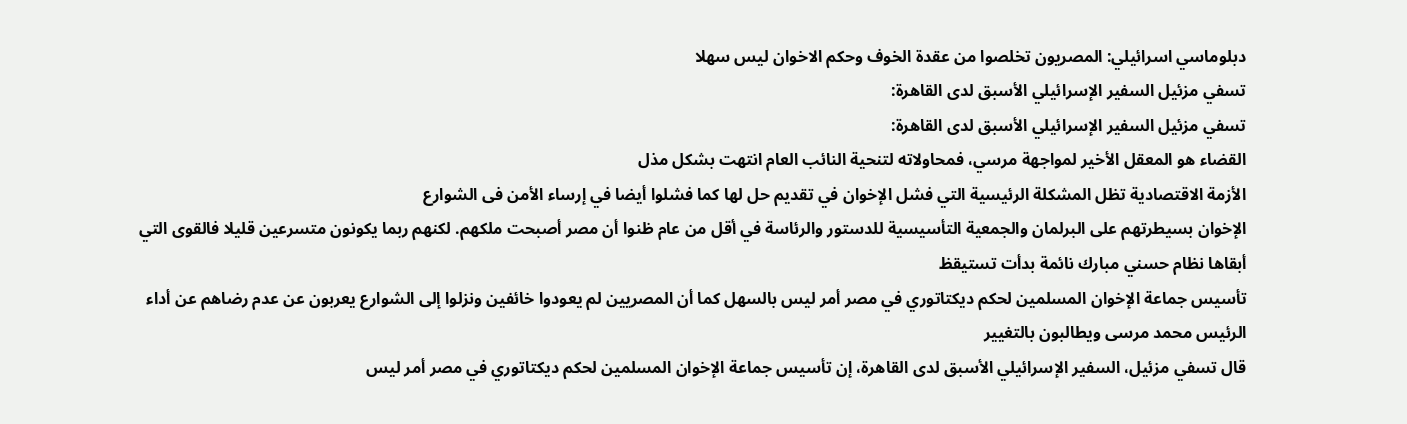دبلوماسي اسرائيلي: المصريون تخلصوا من عقدة الخوف وحكم الاخوان ليس سهلا
تسفي مزئيل السفير الإسرائيلي الأسبق لدى القاهرة:
تسفي مزئيل السفير الإسرائيلي الأسبق لدى القاهرة:
القضاء هو المعقل الأخير لمواجهة مرسي، فمحاولاته لتنحية النائب العام انتهت بشكل مذل
الأزمة الاقتصادية تظل المشكلة الرئيسية التي فشل الإخوان في تقديم حل لها كما فشلوا أيضا في إرساء الأمن فى الشوارع
الإخوان بسيطرتهم على البرلمان والجمعية التأسيسية للدستور والرئاسة في أقل من عام ظنوا أن مصر أصبحت ملكهم. لكنهم ربما يكونون متسرعين قليلا فالقوى التي أبقاها نظام حسني مبارك نائمة بدأت تستيقظ
تأسيس جماعة الإخوان المسلمين لحكم ديكتاتوري في مصر أمر ليس بالسهل كما أن المصريين لم يعودوا خائفين ونزلوا إلى الشوارع يعربون عن عدم رضاهم عن أداء الرئيس محمد مرسى ويطالبون بالتغيير
قال تسفي مزئيل، السفير الإسرائيلي الأسبق لدى القاهرة، إن تأسيس جماعة الإخوان المسلمين لحكم ديكتاتوري في مصر أمر ليس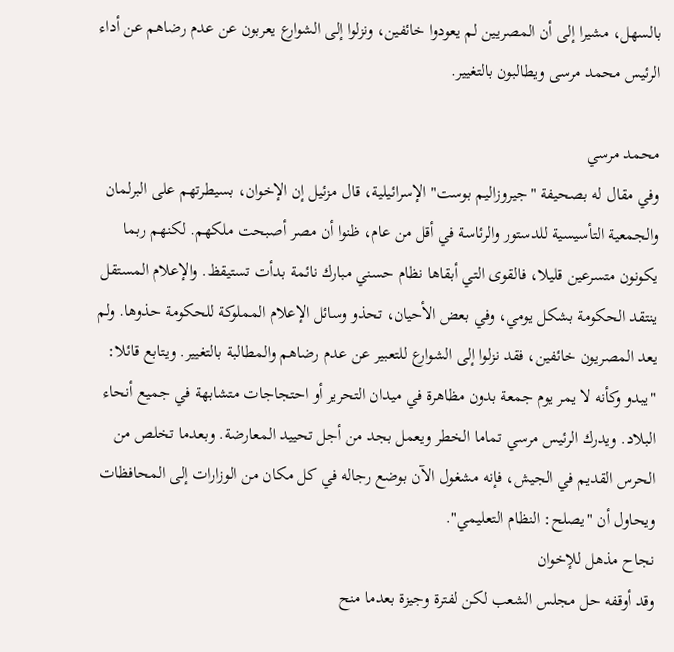بالسهل، مشيرا إلى أن المصريين لم يعودوا خائفين، ونزلوا إلى الشوارع يعربون عن عدم رضاهم عن أداء الرئيس محمد مرسى ويطالبون بالتغيير.

محمد مرسي
وفي مقال له بصحيفة "جيروزاليم بوست" الإسرائيلية، قال مزئيل إن الإخوان، بسيطرتهم على البرلمان والجمعية التأسيسية للدستور والرئاسة في أقل من عام، ظنوا أن مصر أصبحت ملكهم. لكنهم ربما يكونون متسرعين قليلا، فالقوى التي أبقاها نظام حسني مبارك نائمة بدأت تستيقظ. والإعلام المستقل ينتقد الحكومة بشكل يومي، وفي بعض الأحيان، تحذو وسائل الإعلام المملوكة للحكومة حذوها. ولم يعد المصريون خائفين، فقد نزلوا إلى الشوارع للتعبير عن عدم رضاهم والمطالبة بالتغيير. ويتابع قائلا: "يبدو وكأنه لا يمر يوم جمعة بدون مظاهرة في ميدان التحرير أو احتجاجات متشابهة في جميع أنحاء البلاد. ويدرك الرئيس مرسي تماما الخطر ويعمل بجد من أجل تحييد المعارضة. وبعدما تخلص من الحرس القديم في الجيش، فإنه مشغول الآن بوضع رجاله في كل مكان من الوزارات إلى المحافظات ويحاول أن "يصلح: النظام التعليمي".
نجاح مذهل للإخوان
وقد أوقفه حل مجلس الشعب لكن لفترة وجيزة بعدما منح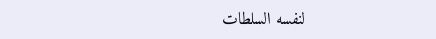لنفسه السلطات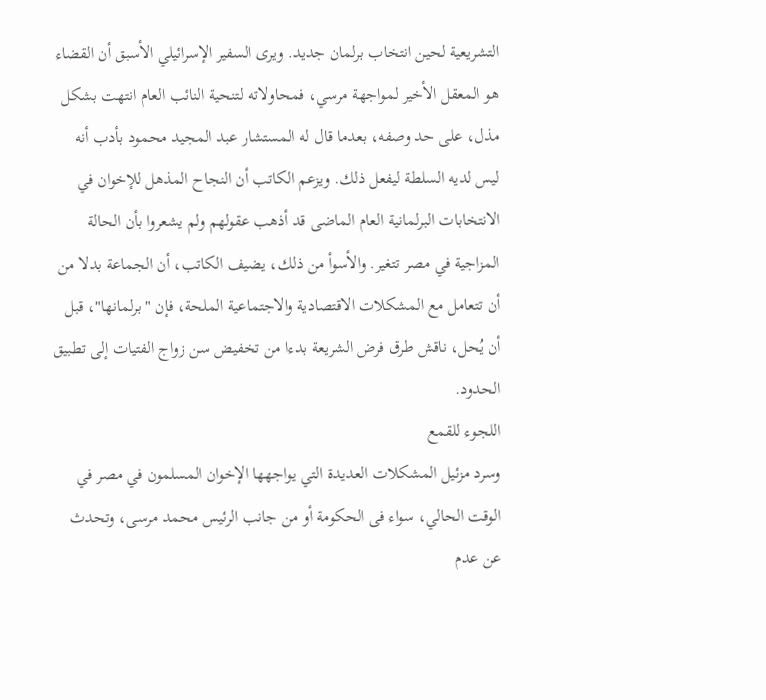التشريعية لحين انتخاب برلمان جديد. ويرى السفير الإسرائيلي الأسبق أن القضاء هو المعقل الأخير لمواجهة مرسي، فمحاولاته لتنحية النائب العام انتهت بشكل مذل، على حد وصفه، بعدما قال له المستشار عبد المجيد محمود بأدب أنه ليس لديه السلطة ليفعل ذلك. ويزعم الكاتب أن النجاح المذهل للإخوان في الانتخابات البرلمانية العام الماضى قد أذهب عقولهم ولم يشعروا بأن الحالة المزاجية في مصر تتغير. والأسوأ من ذلك، يضيف الكاتب، أن الجماعة بدلا من أن تتعامل مع المشكلات الاقتصادية والاجتماعية الملحة، فإن "برلمانها"، قبل أن يُحل، ناقش طرق فرض الشريعة بدءا من تخفيض سن زواج الفتيات إلى تطبيق الحدود.
اللجوء للقمع
وسرد مزئيل المشكلات العديدة التي يواجهها الإخوان المسلمون في مصر في الوقت الحالي، سواء فى الحكومة أو من جانب الرئيس محمد مرسى، وتحدث عن عدم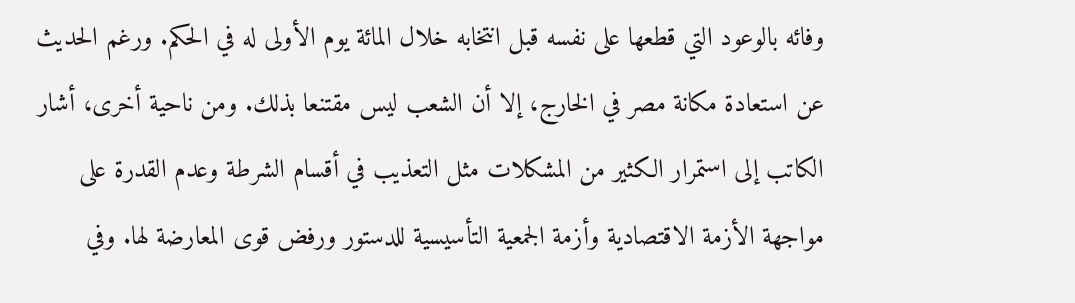وفائه بالوعود التي قطعها على نفسه قبل انتخابه خلال المائة يوم الأولى له في الحكم. ورغم الحديث عن استعادة مكانة مصر في الخارج، إلا أن الشعب ليس مقتنعا بذلك. ومن ناحية أخرى، أشار الكاتب إلى استمرار الكثير من المشكلات مثل التعذيب في أقسام الشرطة وعدم القدرة على مواجهة الأزمة الاقتصادية وأزمة الجمعية التأسيسية للدستور ورفض قوى المعارضة لها. وفي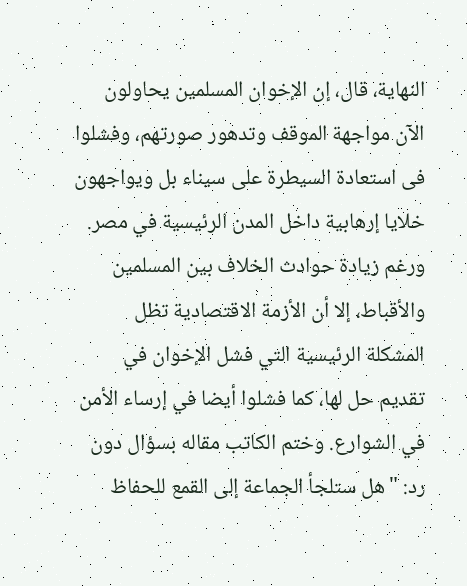النهاية، قال، إن الإخوان المسلمين يحاولون الآن مواجهة الموقف وتدهور صورتهم، وفشلوا فى استعادة السيطرة على سيناء بل ويواجهون خلايا إرهابية داخل المدن الرئيسية في مصر. ورغم زيادة حوادث الخلاف بين المسلمين والأقباط، إلا أن الأزمة الاقتصادية تظل المشكلة الرئيسية التي فشل الإخوان في تقديم حل لها، كما فشلوا أيضا في إرساء الأمن في الشوارع. وختم الكاتب مقاله بسؤال دون رد: "هل ستلجأ الجماعة إلى القمع للحفاظ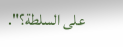على السلطة؟".